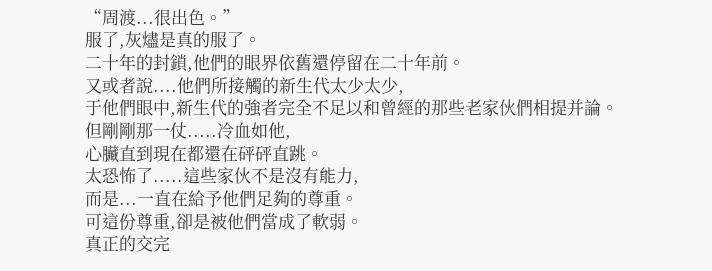“周渡...很出色。”
服了,灰燼是真的服了。
二十年的封鎖,他們的眼界依舊還停留在二十年前。
又或者說....他們所接觸的新生代太少太少,
于他們眼中,新生代的強者完全不足以和曾經的那些老家伙們相提并論。
但剛剛那一仗.....冷血如他,
心臟直到現在都還在砰砰直跳。
太恐怖了.....這些家伙不是沒有能力,
而是...一直在給予他們足夠的尊重。
可這份尊重,卻是被他們當成了軟弱。
真正的交完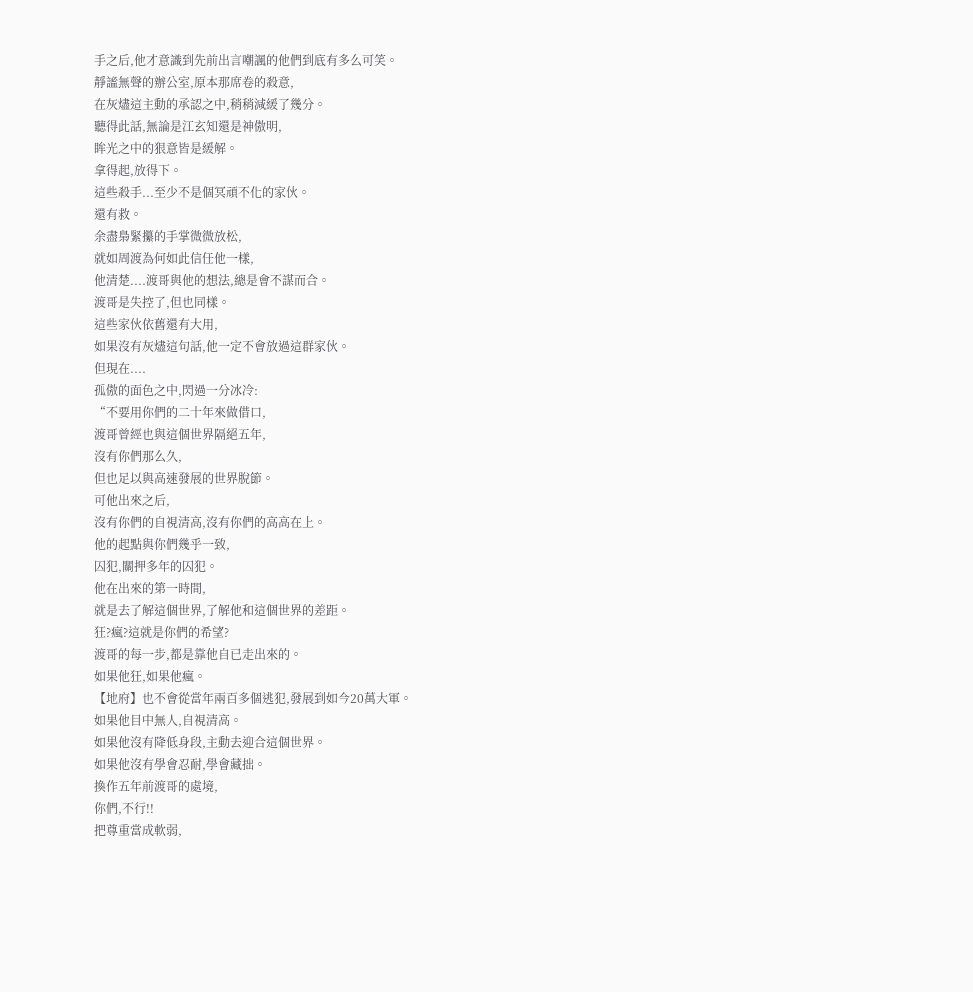手之后,他才意識到先前出言嘲諷的他們到底有多么可笑。
靜謐無聲的辦公室,原本那席卷的殺意,
在灰燼這主動的承認之中,稍稍減緩了幾分。
聽得此話,無論是江玄知還是神傲明,
眸光之中的狠意皆是緩解。
拿得起,放得下。
這些殺手...至少不是個冥頑不化的家伙。
還有救。
余盡梟緊攥的手掌微微放松,
就如周渡為何如此信任他一樣,
他清楚....渡哥與他的想法,總是會不謀而合。
渡哥是失控了,但也同樣。
這些家伙依舊還有大用,
如果沒有灰燼這句話,他一定不會放過這群家伙。
但現在....
孤傲的面色之中,閃過一分冰冷:
“不要用你們的二十年來做借口,
渡哥曾經也與這個世界隔絕五年,
沒有你們那么久,
但也足以與高速發展的世界脫節。
可他出來之后,
沒有你們的自視清高,沒有你們的高高在上。
他的起點與你們幾乎一致,
囚犯,關押多年的囚犯。
他在出來的第一時間,
就是去了解這個世界,了解他和這個世界的差距。
狂?瘋?這就是你們的希望?
渡哥的每一步,都是靠他自已走出來的。
如果他狂,如果他瘋。
【地府】也不會從當年兩百多個逃犯,發展到如今20萬大軍。
如果他目中無人,自視清高。
如果他沒有降低身段,主動去迎合這個世界。
如果他沒有學會忍耐,學會藏拙。
換作五年前渡哥的處境,
你們,不行!!
把尊重當成軟弱,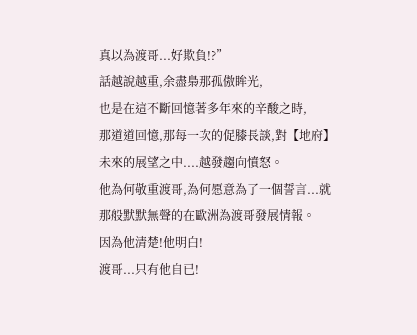真以為渡哥...好欺負!?”
話越說越重,余盡梟那孤傲眸光,
也是在這不斷回憶著多年來的辛酸之時,
那道道回憶,那每一次的促膝長談,對【地府】未來的展望之中....越發趨向憤怒。
他為何敬重渡哥,為何愿意為了一個誓言...就那般默默無聲的在歐洲為渡哥發展情報。
因為他清楚!他明白!
渡哥...只有他自已!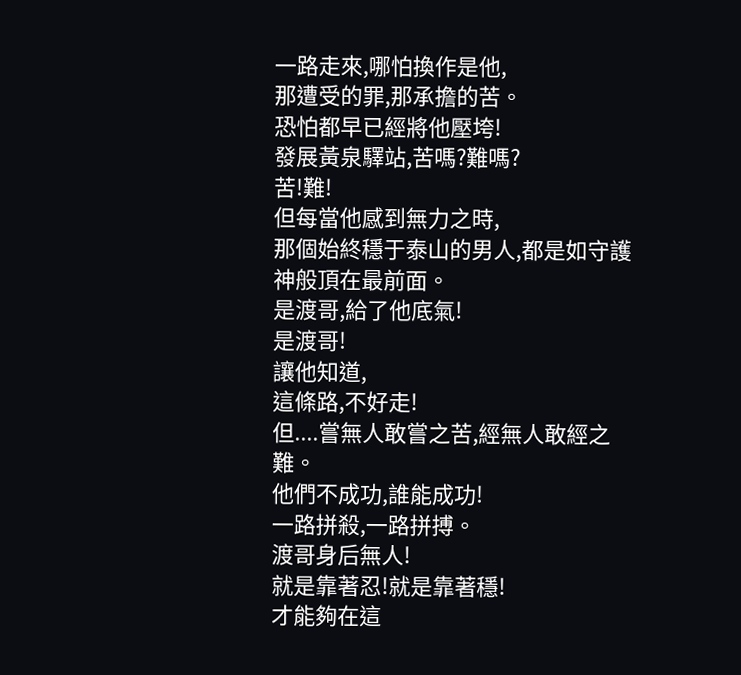一路走來,哪怕換作是他,
那遭受的罪,那承擔的苦。
恐怕都早已經將他壓垮!
發展黃泉驛站,苦嗎?難嗎?
苦!難!
但每當他感到無力之時,
那個始終穩于泰山的男人,都是如守護神般頂在最前面。
是渡哥,給了他底氣!
是渡哥!
讓他知道,
這條路,不好走!
但....嘗無人敢嘗之苦,經無人敢經之難。
他們不成功,誰能成功!
一路拼殺,一路拼搏。
渡哥身后無人!
就是靠著忍!就是靠著穩!
才能夠在這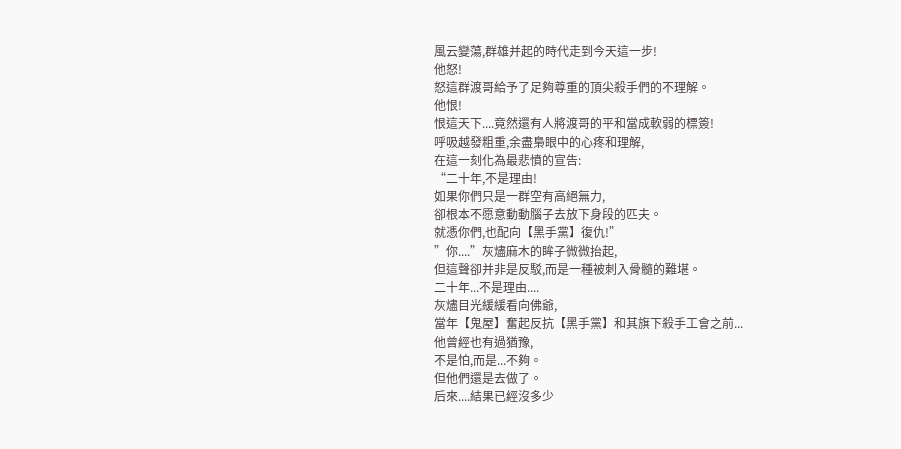風云變蕩,群雄并起的時代走到今天這一步!
他怒!
怒這群渡哥給予了足夠尊重的頂尖殺手們的不理解。
他恨!
恨這天下....竟然還有人將渡哥的平和當成軟弱的標簽!
呼吸越發粗重,余盡梟眼中的心疼和理解,
在這一刻化為最悲憤的宣告:
“二十年,不是理由!
如果你們只是一群空有高絕無力,
卻根本不愿意動動腦子去放下身段的匹夫。
就憑你們,也配向【黑手黨】復仇!”
”你....”灰燼麻木的眸子微微抬起,
但這聲卻并非是反駁,而是一種被刺入骨髓的難堪。
二十年...不是理由....
灰燼目光緩緩看向佛爺,
當年【鬼屋】奮起反抗【黑手黨】和其旗下殺手工會之前...
他曾經也有過猶豫,
不是怕,而是...不夠。
但他們還是去做了。
后來....結果已經沒多少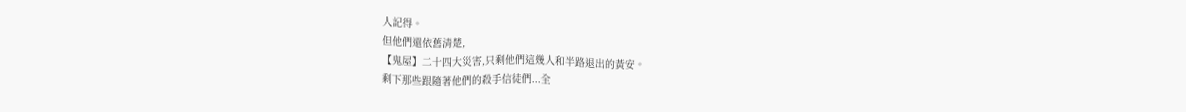人記得。
但他們還依舊清楚,
【鬼屋】二十四大災害,只剩他們這幾人和半路退出的黃安。
剩下那些跟隨著他們的殺手信徒們...全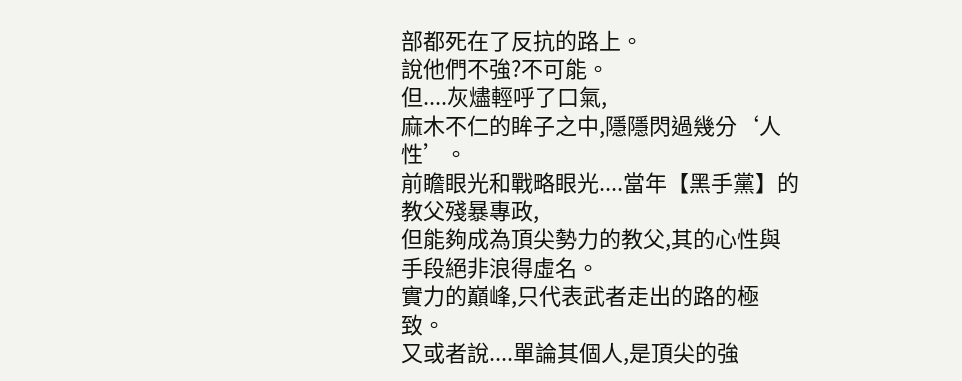部都死在了反抗的路上。
說他們不強?不可能。
但....灰燼輕呼了口氣,
麻木不仁的眸子之中,隱隱閃過幾分‘人性’。
前瞻眼光和戰略眼光....當年【黑手黨】的教父殘暴專政,
但能夠成為頂尖勢力的教父,其的心性與手段絕非浪得虛名。
實力的巔峰,只代表武者走出的路的極致。
又或者說....單論其個人,是頂尖的強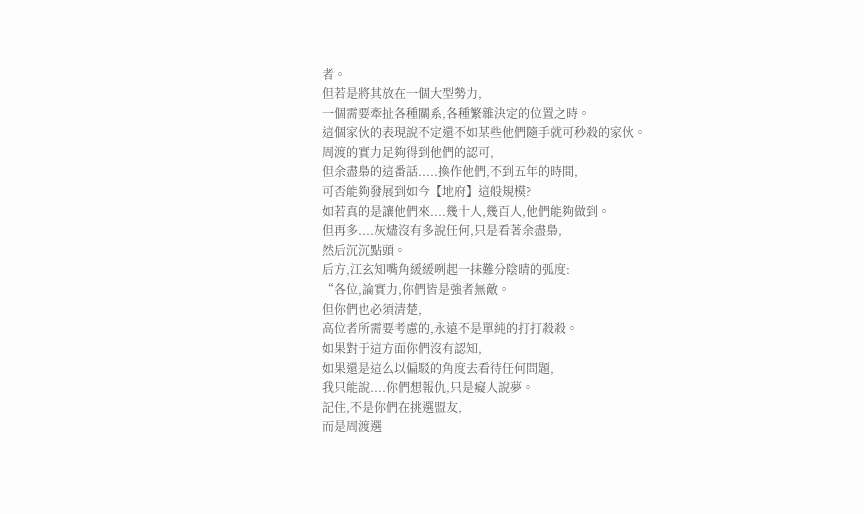者。
但若是將其放在一個大型勢力,
一個需要牽扯各種關系,各種繁雜決定的位置之時。
這個家伙的表現說不定還不如某些他們隨手就可秒殺的家伙。
周渡的實力足夠得到他們的認可,
但余盡梟的這番話.....換作他們,不到五年的時間,
可否能夠發展到如今【地府】這般規模?
如若真的是讓他們來....幾十人,幾百人,他們能夠做到。
但再多....灰燼沒有多說任何,只是看著余盡梟,
然后沉沉點頭。
后方,江玄知嘴角緩緩咧起一抹難分陰晴的弧度:
“各位,論實力,你們皆是強者無敵。
但你們也必須清楚,
高位者所需要考慮的,永遠不是單純的打打殺殺。
如果對于這方面你們沒有認知,
如果還是這么以偏駁的角度去看待任何問題,
我只能說....你們想報仇,只是癡人說夢。
記住,不是你們在挑選盟友,
而是周渡選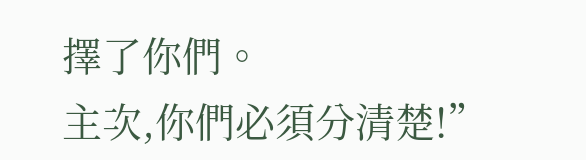擇了你們。
主次,你們必須分清楚!”